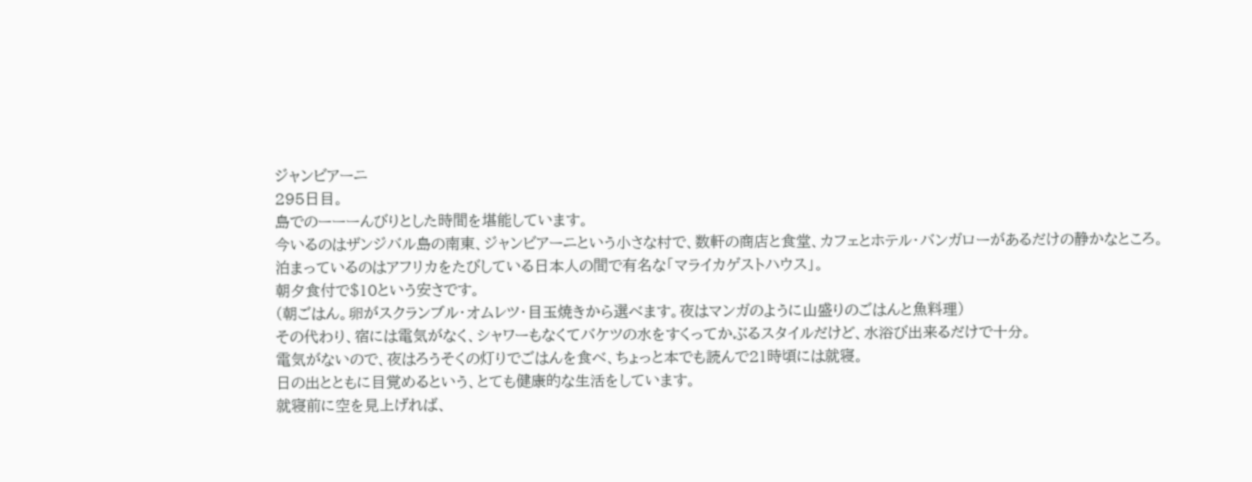ジャンビアーニ
295日目。
島でのーーーんびりとした時間を堪能しています。
今いるのはザンジバル島の南東、ジャンビアーニという小さな村で、数軒の商店と食堂、カフェとホテル・バンガローがあるだけの静かなところ。
泊まっているのはアフリカをたびしている日本人の間で有名な「マライカゲストハウス」。
朝夕食付で$10という安さです。
(朝ごはん。卵がスクランブル・オムレツ・目玉焼きから選べます。夜はマンガのように山盛りのごはんと魚料理)
その代わり、宿には電気がなく、シャワーもなくてバケツの水をすくってかぶるスタイルだけど、水浴び出来るだけで十分。
電気がないので、夜はろうそくの灯りでごはんを食べ、ちょっと本でも読んで21時頃には就寝。
日の出とともに目覚めるという、とても健康的な生活をしています。
就寝前に空を見上げれば、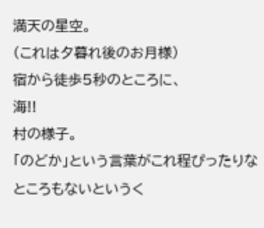満天の星空。
(これは夕暮れ後のお月様)
宿から徒歩5秒のところに、
海!!
村の様子。
「のどか」という言葉がこれ程ぴったりなところもないというく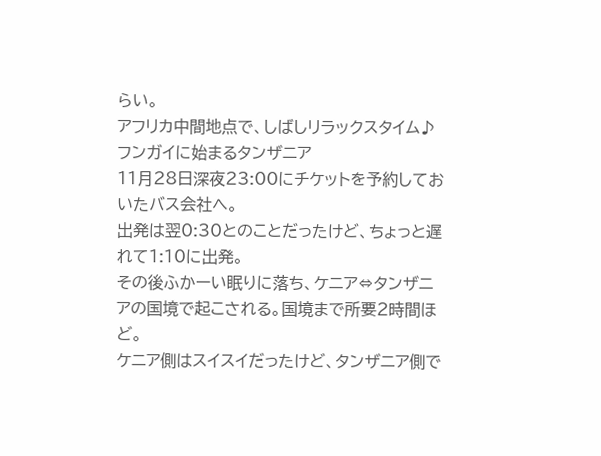らい。
アフリカ中間地点で、しばしリラックスタイム♪
フンガイに始まるタンザニア
11月28日深夜23:00にチケットを予約しておいたバス会社へ。
出発は翌0:30とのことだったけど、ちょっと遅れて1:10に出発。
その後ふかーい眠りに落ち、ケニア⇔タンザニアの国境で起こされる。国境まで所要2時間ほど。
ケニア側はスイスイだったけど、タンザニア側で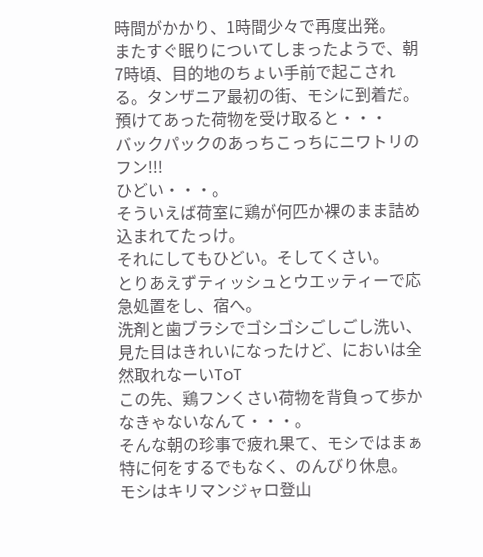時間がかかり、1時間少々で再度出発。
またすぐ眠りについてしまったようで、朝7時頃、目的地のちょい手前で起こされる。タンザニア最初の街、モシに到着だ。
預けてあった荷物を受け取ると・・・
バックパックのあっちこっちにニワトリのフン!!!
ひどい・・・。
そういえば荷室に鶏が何匹か裸のまま詰め込まれてたっけ。
それにしてもひどい。そしてくさい。
とりあえずティッシュとウエッティーで応急処置をし、宿へ。
洗剤と歯ブラシでゴシゴシごしごし洗い、見た目はきれいになったけど、においは全然取れなーいToT
この先、鶏フンくさい荷物を背負って歩かなきゃないなんて・・・。
そんな朝の珍事で疲れ果て、モシではまぁ特に何をするでもなく、のんびり休息。
モシはキリマンジャロ登山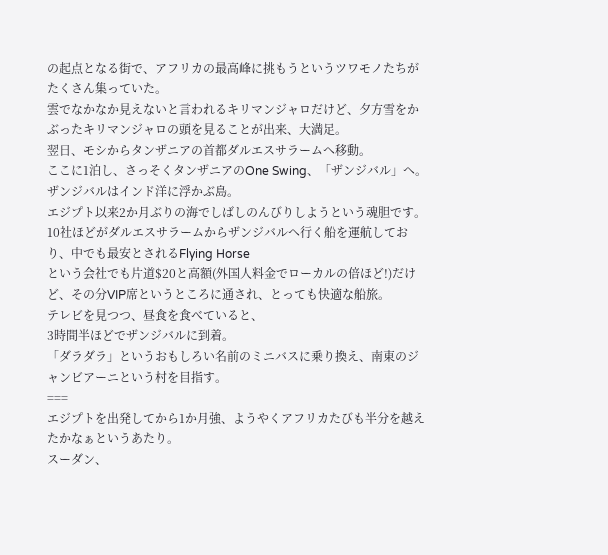の起点となる街で、アフリカの最高峰に挑もうというツワモノたちがたくさん集っていた。
雲でなかなか見えないと言われるキリマンジャロだけど、夕方雪をかぶったキリマンジャロの頭を見ることが出来、大満足。
翌日、モシからタンザニアの首都ダルエスサラームへ移動。
ここに1泊し、さっそくタンザニアのOne Swing、「ザンジバル」へ。
ザンジバルはインド洋に浮かぶ島。
エジプト以来2か月ぶりの海でしばしのんびりしようという魂胆です。
10社ほどがダルエスサラームからザンジバルへ行く船を運航しており、中でも最安とされるFlying Horse
という会社でも片道$20と高額(外国人料金でローカルの倍ほど!)だけど、その分VIP席というところに通され、とっても快適な船旅。
テレビを見つつ、昼食を食べていると、
3時間半ほどでザンジバルに到着。
「ダラダラ」というおもしろい名前のミニバスに乗り換え、南東のジャンビアーニという村を目指す。
===
エジプトを出発してから1か月強、ようやくアフリカたびも半分を越えたかなぁというあたり。
スーダン、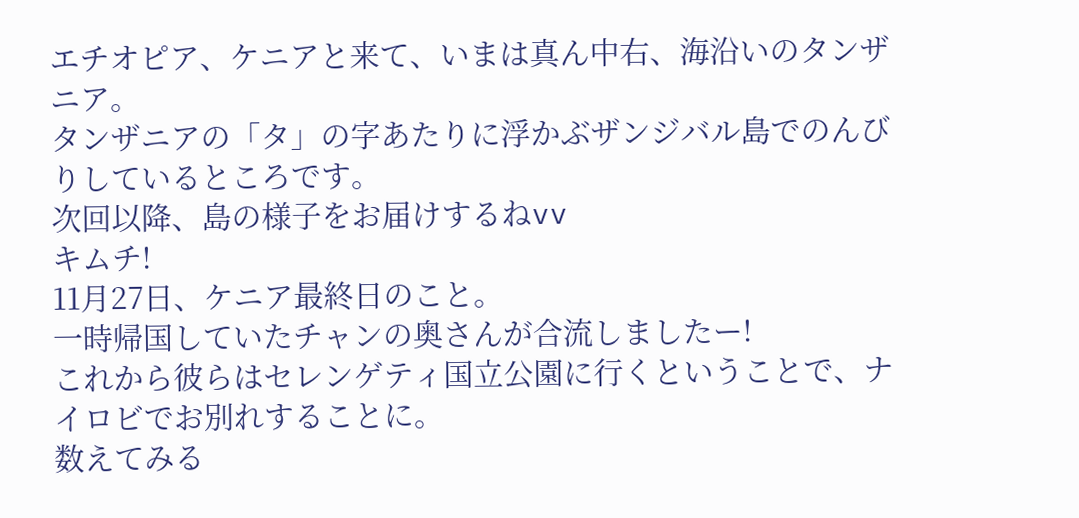エチオピア、ケニアと来て、いまは真ん中右、海沿いのタンザニア。
タンザニアの「タ」の字あたりに浮かぶザンジバル島でのんびりしているところです。
次回以降、島の様子をお届けするねvv
キムチ!
11月27日、ケニア最終日のこと。
一時帰国していたチャンの奥さんが合流しましたー!
これから彼らはセレンゲティ国立公園に行くということで、ナイロビでお別れすることに。
数えてみる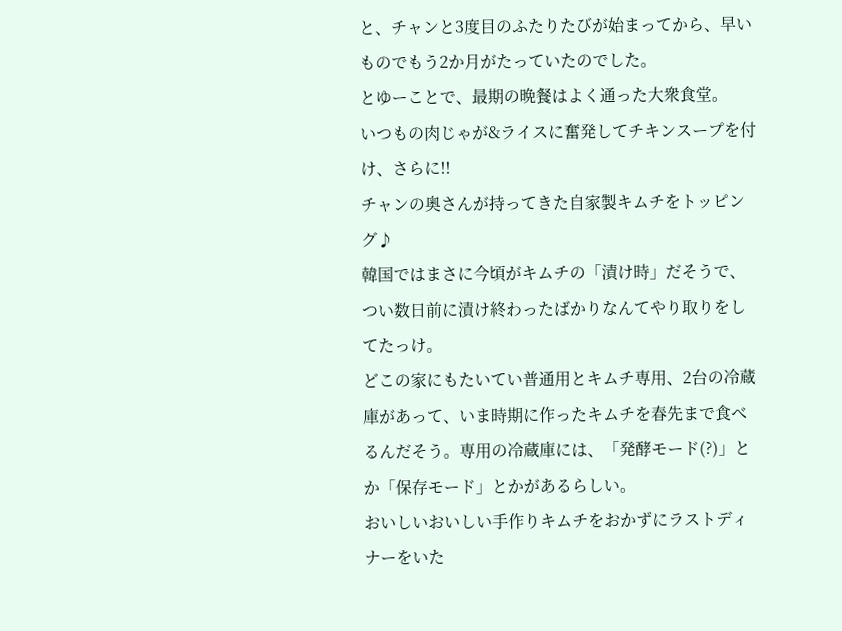と、チャンと3度目のふたりたびが始まってから、早いものでもう2か月がたっていたのでした。
とゆーことで、最期の晩餐はよく通った大衆食堂。
いつもの肉じゃが&ライスに奮発してチキンスープを付け、さらに!!
チャンの奥さんが持ってきた自家製キムチをトッピング♪
韓国ではまさに今頃がキムチの「漬け時」だそうで、つい数日前に漬け終わったばかりなんてやり取りをしてたっけ。
どこの家にもたいてい普通用とキムチ専用、2台の冷蔵庫があって、いま時期に作ったキムチを春先まで食べるんだそう。専用の冷蔵庫には、「発酵モード(?)」とか「保存モード」とかがあるらしい。
おいしいおいしい手作りキムチをおかずにラストディナーをいた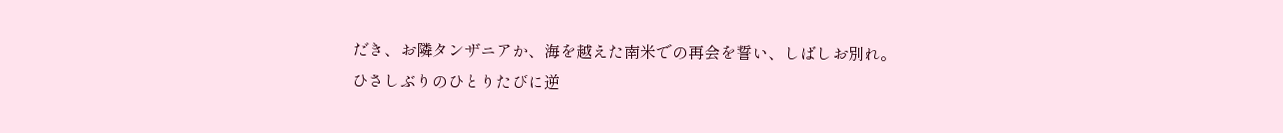だき、お隣タンザニアか、海を越えた南米での再会を誓い、しばしお別れ。
ひさしぶりのひとりたびに逆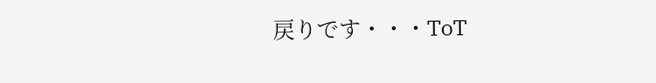戻りです・・・ToT